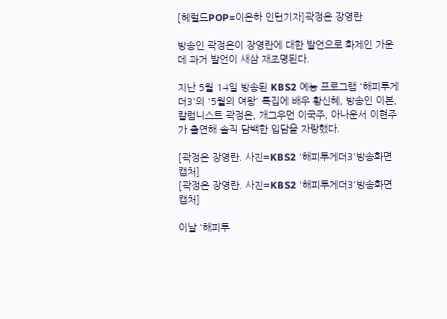[헤럴드POP=이은하 인턴기자]곽정은 장영란

방송인 곽정은이 장영란에 대한 발언으로 화제인 가운데 과거 발언이 새삼 재조명된다.

지난 5월 14일 방송된 KBS2 예능 프로그램 '해피투게더3'의 '5월의 여왕' 특집에 배우 황신혜, 방송인 이본, 칼럼니스트 곽정은, 개그우먼 이국주, 아나운서 이현주가 출연해 솔직 담백한 입담을 자랑했다.

[곽정은 장영란. 사진=KBS2 '해피투게더3'방송화면 캡처]
[곽정은 장영란. 사진=KBS2 '해피투게더3'방송화면 캡처]

이날 '해피투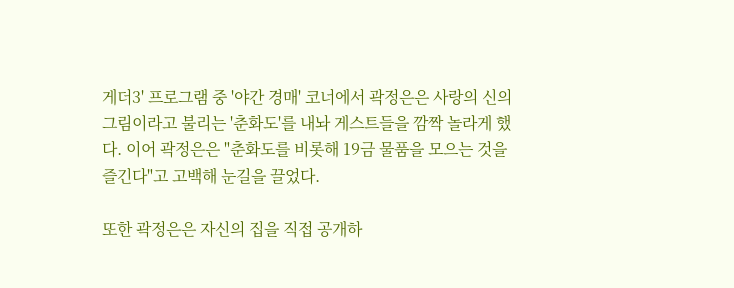게더3' 프로그램 중 '야간 경매' 코너에서 곽정은은 사랑의 신의 그림이라고 불리는 '춘화도'를 내놔 게스트들을 깜짝 놀라게 했다. 이어 곽정은은 "춘화도를 비롯해 19금 물품을 모으는 것을 즐긴다"고 고백해 눈길을 끌었다.

또한 곽정은은 자신의 집을 직접 공개하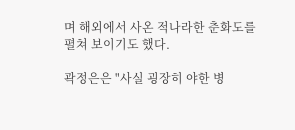며 해외에서 사온 적나라한 춘화도를 펼쳐 보이기도 했다.

곽정은은 "사실 굉장히 야한 병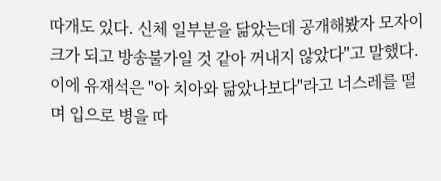따개도 있다. 신체 일부분을 닮았는데 공개해봤자 모자이크가 되고 방송불가일 것 같아 꺼내지 않았다"고 말했다. 이에 유재석은 "아 치아와 닮았나보다"라고 너스레를 떨며 입으로 병을 따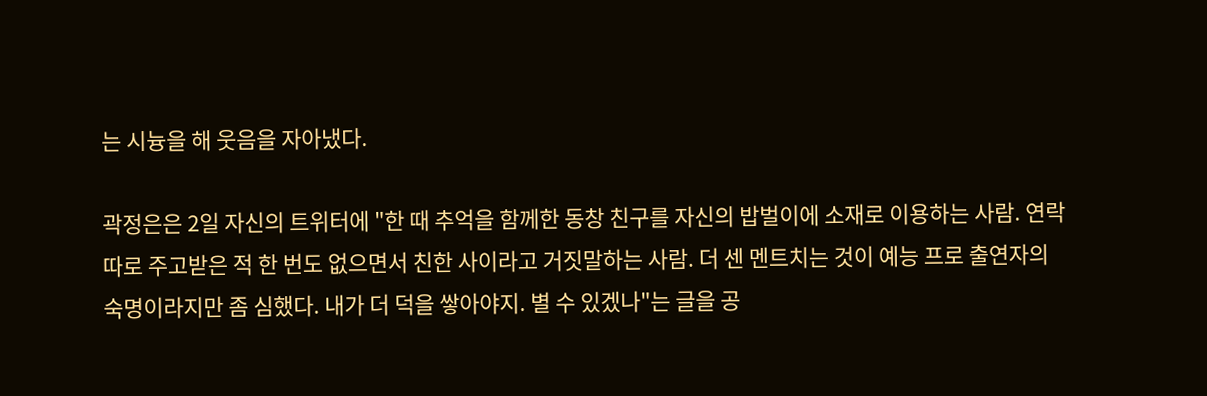는 시늉을 해 웃음을 자아냈다.

곽정은은 2일 자신의 트위터에 "한 때 추억을 함께한 동창 친구를 자신의 밥벌이에 소재로 이용하는 사람. 연락 따로 주고받은 적 한 번도 없으면서 친한 사이라고 거짓말하는 사람. 더 센 멘트치는 것이 예능 프로 출연자의 숙명이라지만 좀 심했다. 내가 더 덕을 쌓아야지. 별 수 있겠나"는 글을 공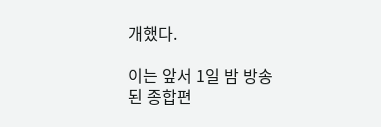개했다.

이는 앞서 1일 밤 방송된 종합편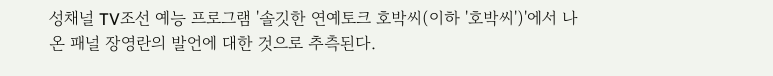성채널 TV조선 예능 프로그램 '솔깃한 연예토크 호박씨(이하 '호박씨')'에서 나온 패널 장영란의 발언에 대한 것으로 추측된다.